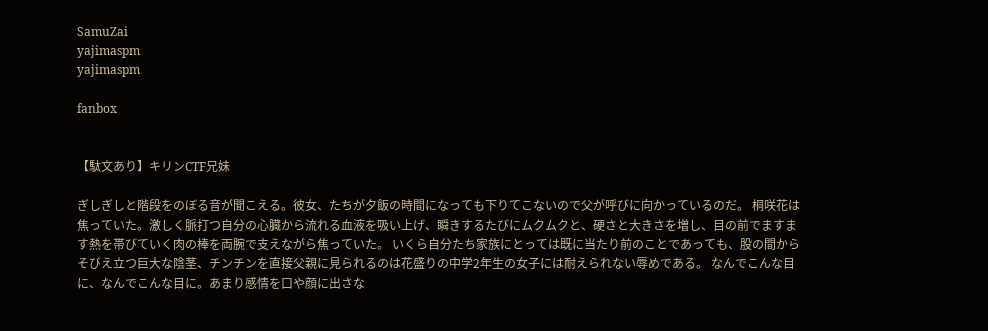SamuZai
yajimaspm
yajimaspm

fanbox


【駄文あり】キリンCTF兄妹

ぎしぎしと階段をのぼる音が聞こえる。彼女、たちが夕飯の時間になっても下りてこないので父が呼びに向かっているのだ。 桐咲花は焦っていた。激しく脈打つ自分の心臓から流れる血液を吸い上げ、瞬きするたびにムクムクと、硬さと大きさを増し、目の前でますます熱を帯びていく肉の棒を両腕で支えながら焦っていた。 いくら自分たち家族にとっては既に当たり前のことであっても、股の間からそびえ立つ巨大な陰茎、チンチンを直接父親に見られるのは花盛りの中学2年生の女子には耐えられない辱めである。 なんでこんな目に、なんでこんな目に。あまり感情を口や顔に出さな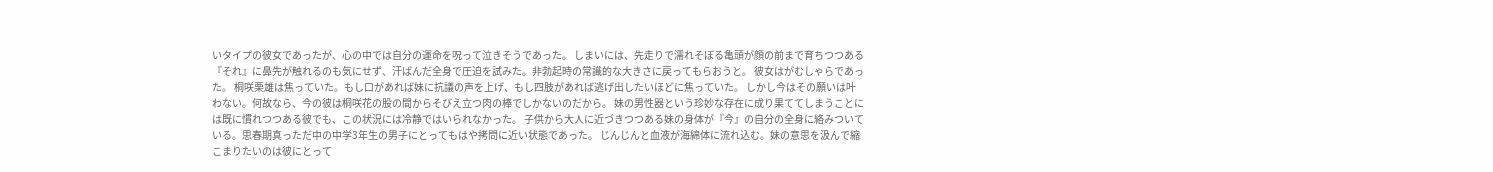いタイプの彼女であったが、心の中では自分の運命を呪って泣きそうであった。 しまいには、先走りで濡れそぼる亀頭が顔の前まで育ちつつある『それ』に鼻先が触れるのも気にせず、汗ばんだ全身で圧迫を試みた。非勃起時の常識的な大きさに戻ってもらおうと。 彼女はがむしゃらであった。 桐咲栗雄は焦っていた。もし口があれば妹に抗議の声を上げ、もし四肢があれば逃げ出したいほどに焦っていた。 しかし今はその願いは叶わない。何故なら、今の彼は桐咲花の股の間からそびえ立つ肉の棒でしかないのだから。 妹の男性器という珍妙な存在に成り果ててしまうことには既に慣れつつある彼でも、この状況には冷静ではいられなかった。 子供から大人に近づきつつある妹の身体が『今』の自分の全身に絡みついている。思春期真っただ中の中学3年生の男子にとってもはや拷問に近い状態であった。 じんじんと血液が海綿体に流れ込む。妹の意思を汲んで縮こまりたいのは彼にとって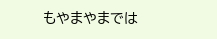もやまやまでは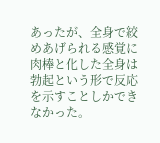あったが、全身で絞めあげられる感覚に肉棒と化した全身は勃起という形で反応を示すことしかできなかった。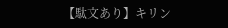【駄文あり】キリン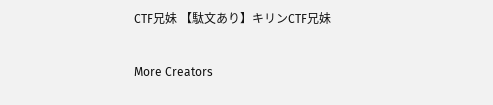CTF兄妹 【駄文あり】キリンCTF兄妹

More Creators